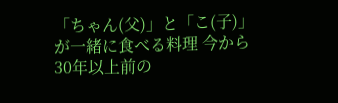「ちゃん(父)」と「こ(子)」が一緒に食べる料理 今から30年以上前の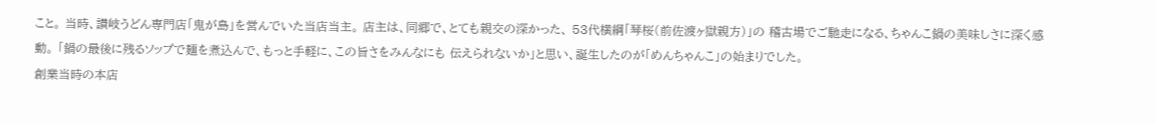こと。 当時、讃岐うどん専門店「鬼が島」を営んでいた当店当主。 店主は、同郷で、とても親交の深かった、 53代横綱「琴桜(前佐渡ヶ獄親方)」の 稽古場でご馳走になる、ちゃんこ鍋の美味しさに深く感動。 「鍋の最後に残るソップで麺を煮込んで、もっと手軽に、この旨さをみんなにも 伝えられないか」と思い、誕生したのが「めんちゃんこ」の始まりでした。
創業当時の本店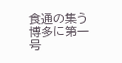食通の集う博多に第一号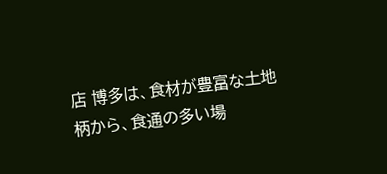店 博多は、食材が豊富な土地柄から、食通の多い場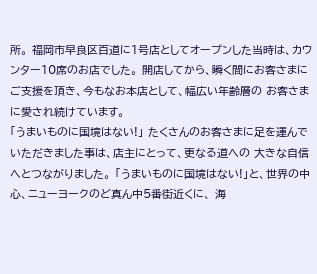所。 福岡市早良区百道に1号店としてオープンした当時は、カウンター10席のお店でした。 開店してから、瞬く間にお客さまにご支援を頂き、今もなお本店として、幅広い年齢層の お客さまに愛され続けています。
「うまいものに国境はない!」 たくさんのお客さまに足を運んでいただきました事は、店主にとって、更なる道への 大きな自信へとつながりました。 「うまいものに国境はない!」と、世界の中心、ニューヨークのど真ん中5番街近くに、 海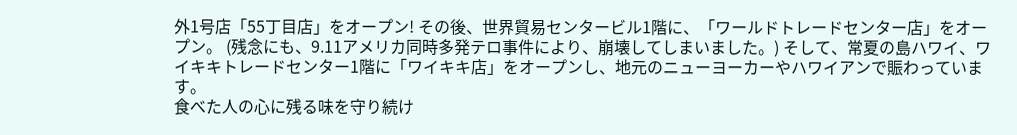外1号店「55丁目店」をオープン! その後、世界貿易センタービル1階に、「ワールドトレードセンター店」をオープン。 (残念にも、9.11アメリカ同時多発テロ事件により、崩壊してしまいました。) そして、常夏の島ハワイ、ワイキキトレードセンター1階に「ワイキキ店」をオープンし、地元のニューヨーカーやハワイアンで賑わっています。
食べた人の心に残る味を守り続け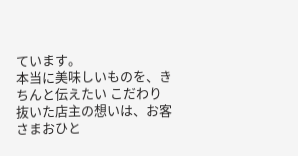ています。
本当に美味しいものを、きちんと伝えたい こだわり抜いた店主の想いは、お客さまおひと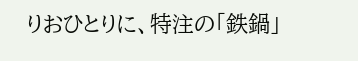りおひとりに、特注の「鉄鍋」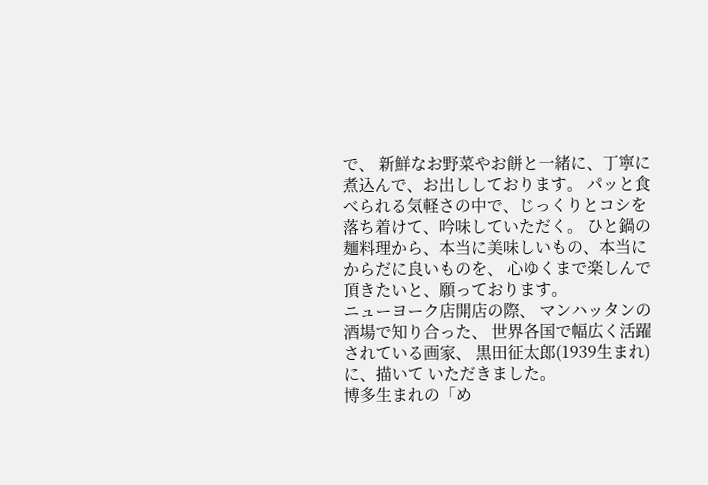で、 新鮮なお野菜やお餅と一緒に、丁寧に煮込んで、お出ししております。 パッと食べられる気軽さの中で、じっくりとコシを落ち着けて、吟味していただく。 ひと鍋の麺料理から、本当に美味しいもの、本当にからだに良いものを、 心ゆくまで楽しんで頂きたいと、願っております。
ニューヨーク店開店の際、 マンハッタンの酒場で知り合った、 世界各国で幅広く活躍されている画家、 黒田征太郎(1939生まれ)に、描いて いただきました。
博多生まれの「め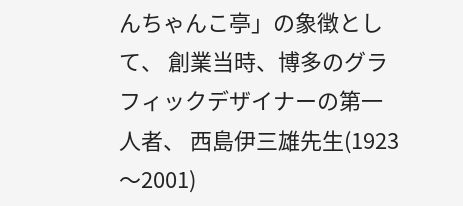んちゃんこ亭」の象徴として、 創業当時、博多のグラフィックデザイナーの第一人者、 西島伊三雄先生(1923〜2001)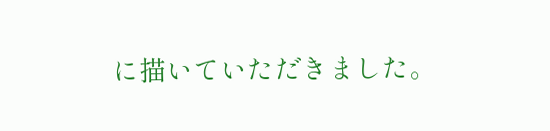に描いていただきました。